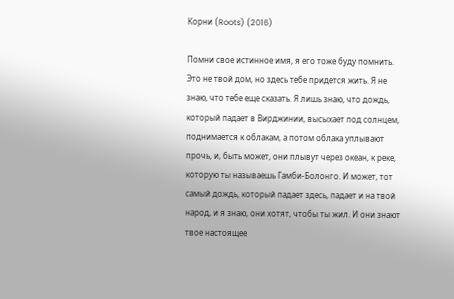Корни (Roots) (2016)

Помни свое истинное имя, я его тоже буду помнить. Это не твой дом, но здесь тебе придется жить. Я не знаю, что тебе еще сказать. Я лишь знаю, что дождь, который падает в Вирджинии, высыхает под солнцем, поднимается к облакам, а потом облака уплывают прочь, и, быть может, они плывут через океан, к реке, которую ты называешь Гамби-Болонго. И может, тот самый дождь, который падает здесь, падает и на твой народ, и я знаю, они хотят, чтобы ты жил. И они знают твое настоящее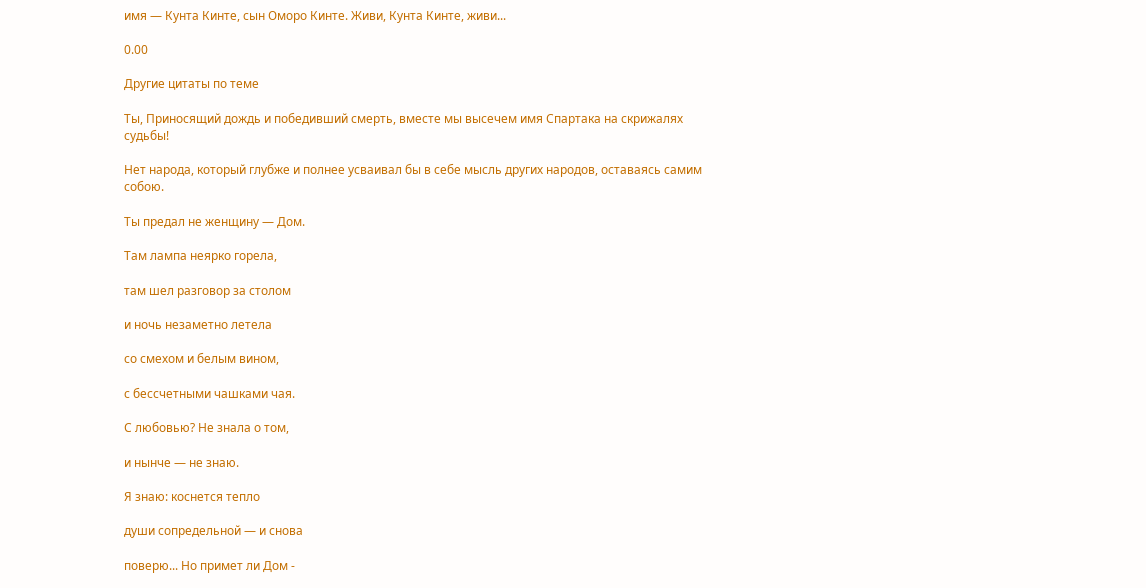имя — Кунта Кинте, сын Оморо Кинте. Живи, Кунта Кинте, живи...

0.00

Другие цитаты по теме

Ты, Приносящий дождь и победивший смерть, вместе мы высечем имя Спартака на скрижалях судьбы!

Нет народа, который глубже и полнее усваивал бы в себе мысль других народов, оставаясь самим собою.

Ты предал не женщину — Дом.

Там лампа неярко горела,

там шел разговор за столом

и ночь незаметно летела

со смехом и белым вином,

с бессчетными чашками чая.

С любовью? Не знала о том,

и нынче — не знаю.

Я знаю: коснется тепло

души сопредельной — и снова

поверю... Но примет ли Дом -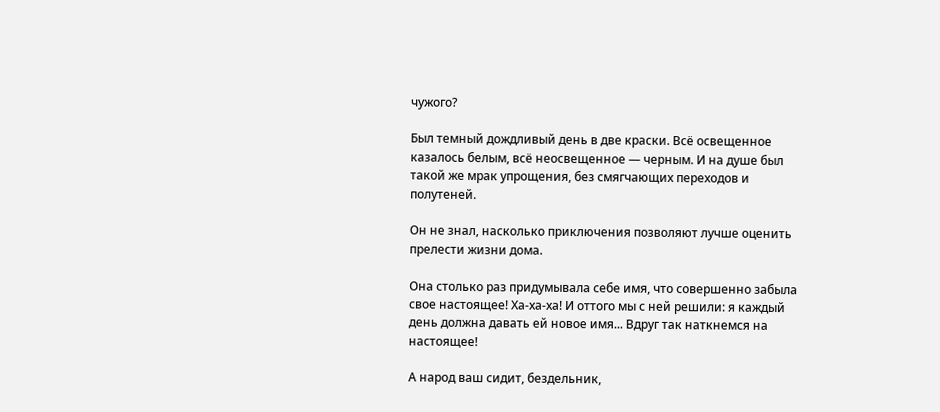чужого?

Был темный дождливый день в две краски. Всё освещенное казалось белым, всё неосвещенное — черным. И на душе был такой же мрак упрощения, без смягчающих переходов и полутеней.

Он не знал, насколько приключения позволяют лучше оценить прелести жизни дома.

Она столько раз придумывала себе имя, что совершенно забыла свое настоящее! Ха-ха-ха! И оттого мы с ней решили: я каждый день должна давать ей новое имя... Вдруг так наткнемся на настоящее!

А народ ваш сидит, бездельник,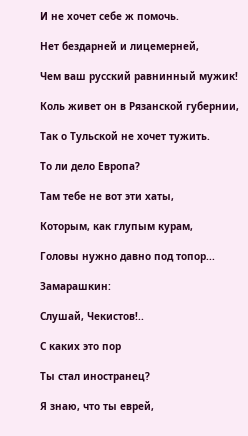И не хочет себе ж помочь.

Нет бездарней и лицемерней,

Чем ваш русский равнинный мужик!

Коль живет он в Рязанской губернии,

Так о Тульской не хочет тужить.

То ли дело Европа?

Там тебе не вот эти хаты,

Которым, как глупым курам,

Головы нужно давно под топор...

Замарашкин:

Слушай, Чекистов!..

С каких это пор

Ты стал иностранец?

Я знаю, что ты еврей,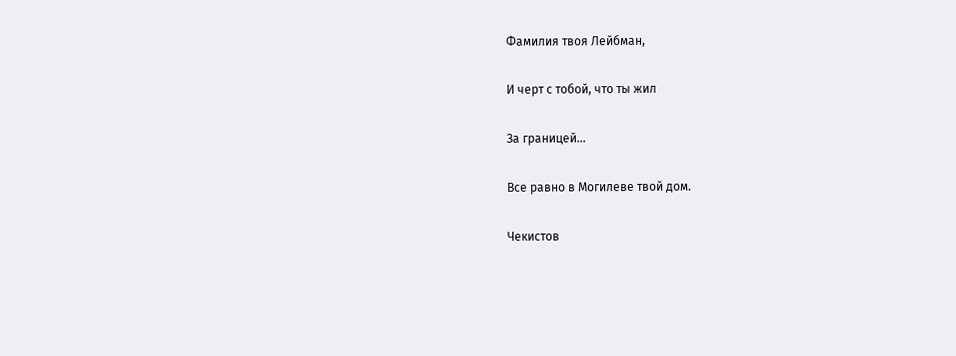Фамилия твоя Лейбман,

И черт с тобой, что ты жил

За границей...

Все равно в Могилеве твой дом.

Чекистов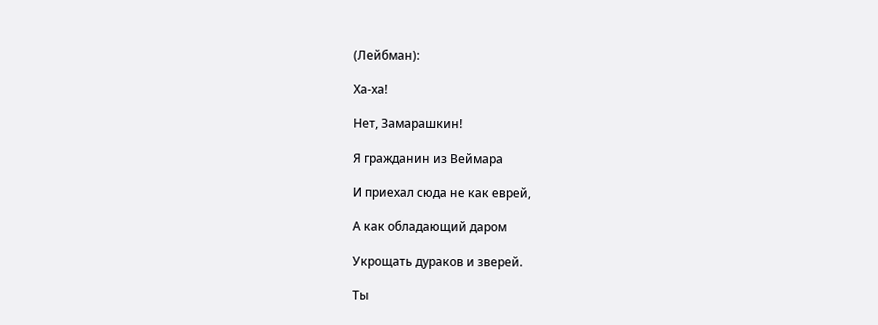(Лейбман):

Ха-ха!

Нет, Замарашкин!

Я гражданин из Веймара

И приехал сюда не как еврей,

А как обладающий даром

Укрощать дураков и зверей.

Ты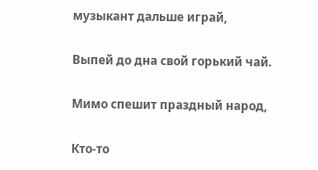музыкант дальше играй,

Выпей до дна свой горький чай.

Мимо спешит праздный народ,

Кто-то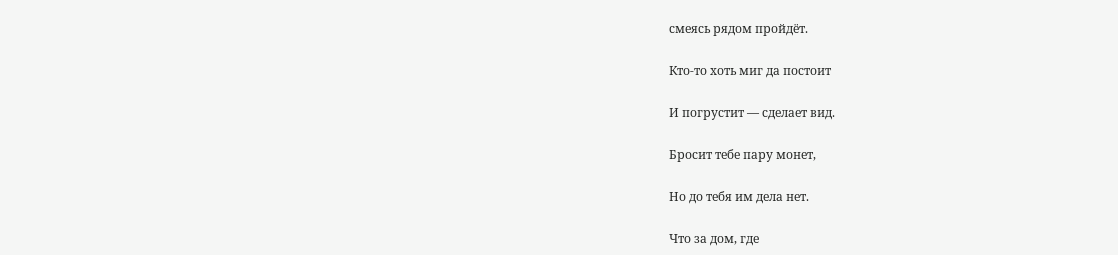смеясь рядом пройдёт.

Кто-то хоть миг да постоит

И погрустит — сделает вид.

Бросит тебе пару монет,

Но до тебя им дела нет.

Что за дом, где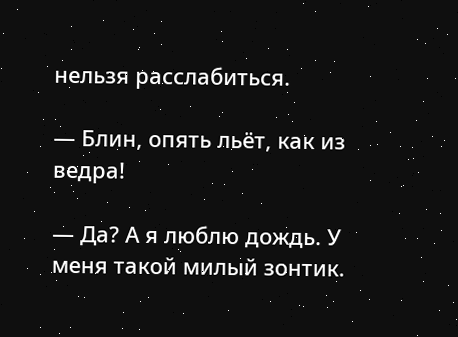нельзя расслабиться.

— Блин, опять льёт, как из ведра!

— Да? А я люблю дождь. У меня такой милый зонтик.